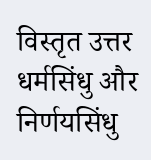विस्तृत उत्तर
धर्मसिंधु और निर्णयसिंधु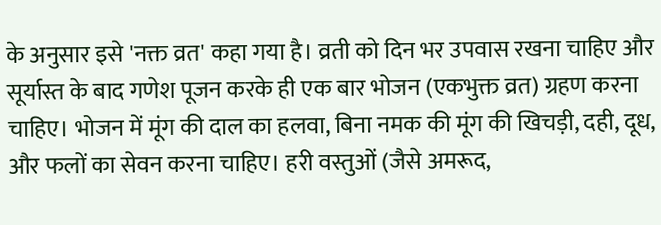के अनुसार इसे 'नक्त व्रत' कहा गया है। व्रती को दिन भर उपवास रखना चाहिए और सूर्यास्त के बाद गणेश पूजन करके ही एक बार भोजन (एकभुक्त व्रत) ग्रहण करना चाहिए। भोजन में मूंग की दाल का हलवा, बिना नमक की मूंग की खिचड़ी, दही, दूध, और फलों का सेवन करना चाहिए। हरी वस्तुओं (जैसे अमरूद,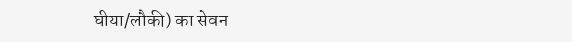घीया/लौकी) का सेवन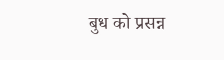बुध को प्रसन्न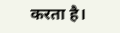करता है।